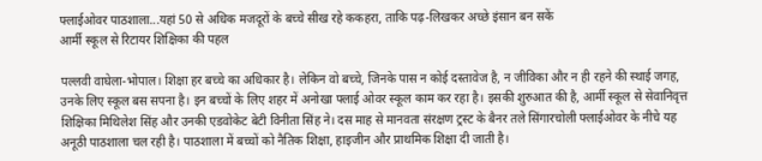फ्लाईओवर पाठशाला...यहां 50 से अधिक मजदूरों के बच्चे सीख रहे ककहरा, ताकि पढ़-लिखकर अच्छे इंसान बन सकें
आर्मी स्कूल से रिटायर शिक्षिका की पहल

पल्लवी वाघेला-भोपाल। शिक्षा हर बच्चे का अधिकार है। लेकिन वो बच्चे, जिनके पास न कोई दस्तावेज है, न जीविका और न ही रहने की स्थाई जगह, उनके लिए स्कूल बस सपना है। इन बच्चों के लिए शहर में अनोखा फ्लाई ओवर स्कूल काम कर रहा है। इसकी शुरुआत की है, आर्मी स्कूल से सेवानिवृत्त शिक्षिका मिथिलेश सिंह और उनकी एडवोकेट बेटी विनीता सिंह ने। दस माह से मानवता संरक्षण ट्रस्ट के बैनर तले सिंगारचोली फ्लाईओवर के नीचे यह अनूठी पाठशाला चल रही है। पाठशाला में बच्चों को नैतिक शिक्षा, हाइजीन और प्राथमिक शिक्षा दी जाती है।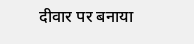दीवार पर बनाया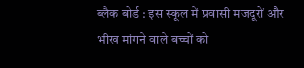ब्लैक बोर्ड : इस स्कूल में प्रवासी मजदूरों और भीख मांगने वाले बच्चों को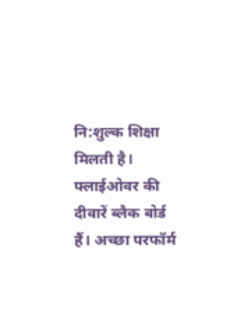नि:शुल्क शिक्षा मिलती है। फ्लाईओवर की दीवारें ब्लैक बोर्ड हैं। अच्छा परफॉर्म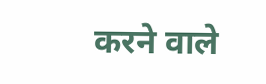करने वाले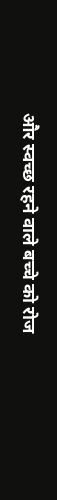और स्वच्छ रहने वाले बच्चे को रोज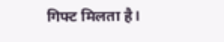गिफ्ट मिलता है।